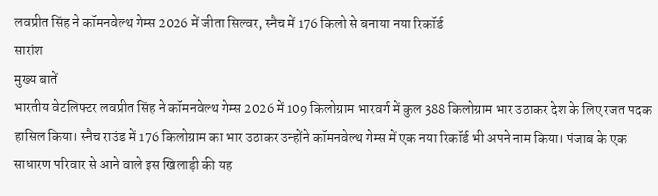लवप्रीत सिंह ने कॉमनवेल्थ गेम्स 2026 में जीता सिल्वर, स्नैच में 176 किलो से बनाया नया रिकॉर्ड
सारांश
मुख्य बातें
भारतीय वेटलिफ्टर लवप्रीत सिंह ने कॉमनवेल्थ गेम्स 2026 में 109 किलोग्राम भारवर्ग में कुल 388 किलोग्राम भार उठाकर देश के लिए रजत पदक हासिल किया। स्नैच राउंड में 176 किलोग्राम का भार उठाकर उन्होंने कॉमनवेल्थ गेम्स में एक नया रिकॉर्ड भी अपने नाम किया। पंजाब के एक साधारण परिवार से आने वाले इस खिलाड़ी की यह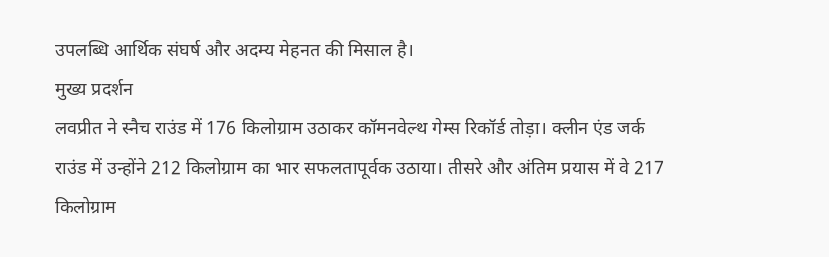उपलब्धि आर्थिक संघर्ष और अदम्य मेहनत की मिसाल है।
मुख्य प्रदर्शन
लवप्रीत ने स्नैच राउंड में 176 किलोग्राम उठाकर कॉमनवेल्थ गेम्स रिकॉर्ड तोड़ा। क्लीन एंड जर्क राउंड में उन्होंने 212 किलोग्राम का भार सफलतापूर्वक उठाया। तीसरे और अंतिम प्रयास में वे 217 किलोग्राम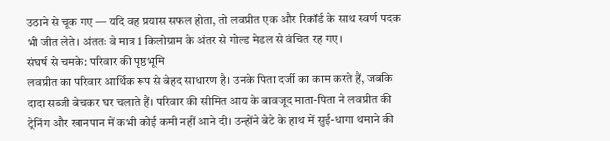उठाने से चूक गए — यदि वह प्रयास सफल होता, तो लवप्रीत एक और रिकॉर्ड के साथ स्वर्ण पदक भी जीत लेते। अंततः वे मात्र 1 किलोग्राम के अंतर से गोल्ड मेडल से वंचित रह गए।
संघर्ष से चमके: परिवार की पृष्ठभूमि
लवप्रीत का परिवार आर्थिक रूप से बेहद साधारण है। उनके पिता दर्जी का काम करते हैं, जबकि दादा सब्जी बेचकर घर चलाते हैं। परिवार की सीमित आय के बावजूद माता-पिता ने लवप्रीत की ट्रेनिंग और खानपान में कभी कोई कमी नहीं आने दी। उन्होंने बेटे के हाथ में सुई-धागा थमाने की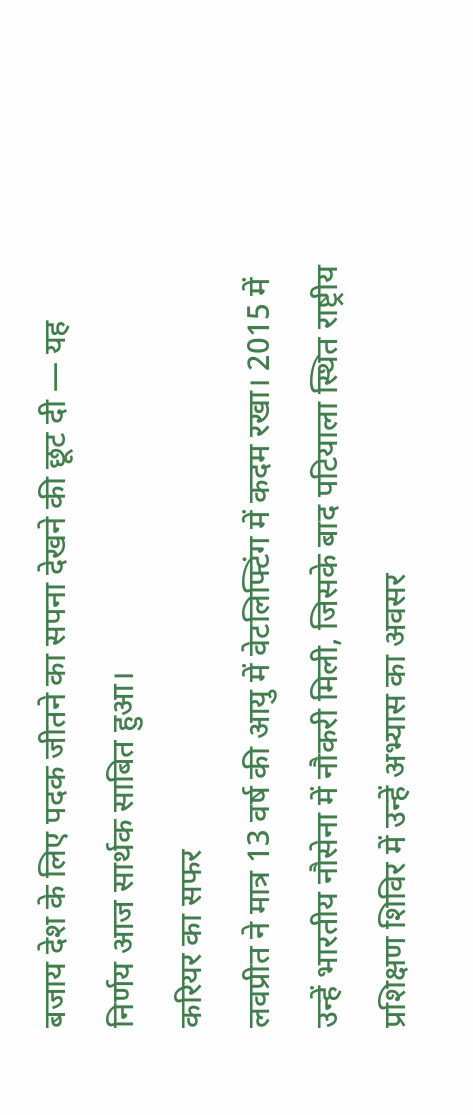बजाय देश के लिए पदक जीतने का सपना देखने की छूट दी — यह निर्णय आज सार्थक साबित हुआ।
करियर का सफर
लवप्रीत ने मात्र 13 वर्ष की आयु में वेटलिफ्टिंग में कदम रखा। 2015 में उन्हें भारतीय नौसेना में नौकरी मिली, जिसके बाद पटियाला स्थित राष्ट्रीय प्रशिक्षण शिविर में उन्हें अभ्यास का अवसर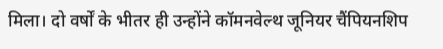मिला। दो वर्षों के भीतर ही उन्होंने कॉमनवेल्थ जूनियर चैंपियनशिप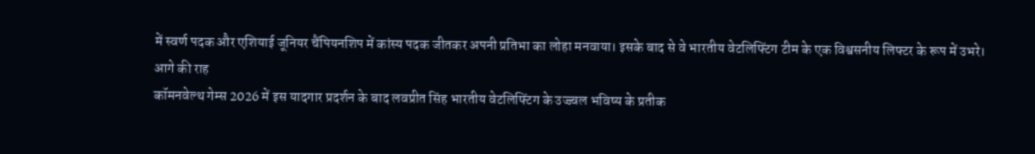में स्वर्ण पदक और एशियाई जूनियर चैंपियनशिप में कांस्य पदक जीतकर अपनी प्रतिभा का लोहा मनवाया। इसके बाद से वे भारतीय वेटलिफ्टिंग टीम के एक विश्वसनीय लिफ्टर के रूप में उभरे।
आगे की राह
कॉमनवेल्थ गेम्स 2026 में इस यादगार प्रदर्शन के बाद लवप्रीत सिंह भारतीय वेटलिफ्टिंग के उज्ज्वल भविष्य के प्रतीक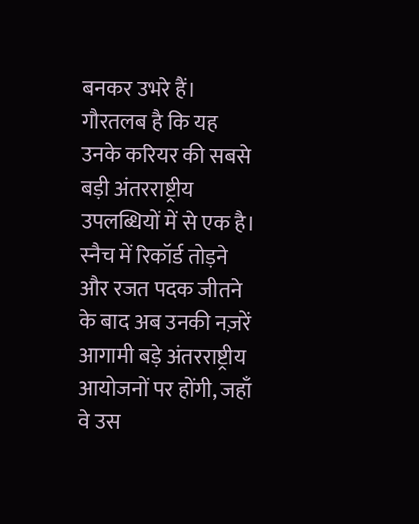बनकर उभरे हैं। गौरतलब है कि यह उनके करियर की सबसे बड़ी अंतरराष्ट्रीय उपलब्धियों में से एक है। स्नैच में रिकॉर्ड तोड़ने और रजत पदक जीतने के बाद अब उनकी नज़रें आगामी बड़े अंतरराष्ट्रीय आयोजनों पर होंगी, जहाँ वे उस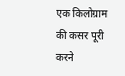एक किलोग्राम की कसर पूरी करने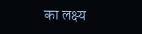का लक्ष्य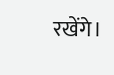रखेंगे।